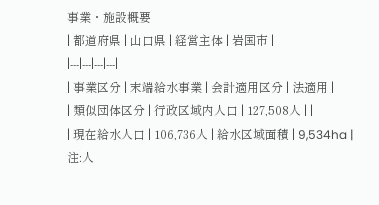事業・施設概要
| 都道府県 | 山口県 | 経営主体 | 岩国市 |
|---|---|---|---|
| 事業区分 | 末端給水事業 | 会計適用区分 | 法適用 |
| 類似団体区分 | 行政区域内人口 | 127,508人 | |
| 現在給水人口 | 106,736人 | 給水区域面積 | 9,534ha |
注:人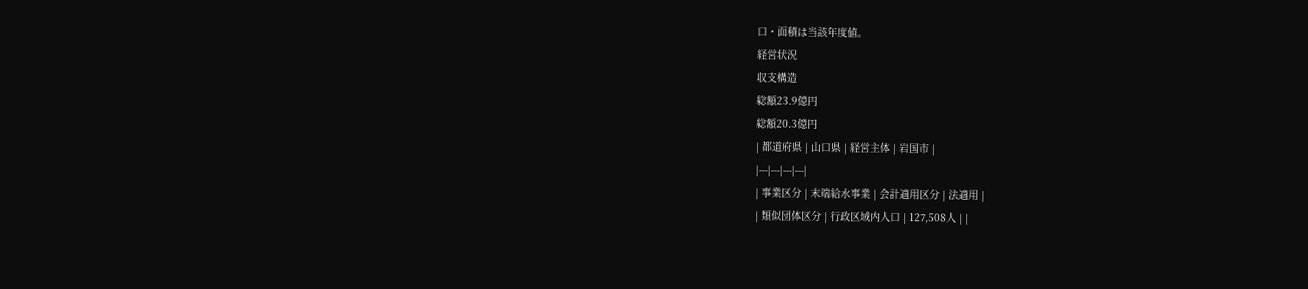口・面積は当該年度値。
経営状況
収支構造
総額23.9億円
総額20.3億円
| 都道府県 | 山口県 | 経営主体 | 岩国市 |
|---|---|---|---|
| 事業区分 | 末端給水事業 | 会計適用区分 | 法適用 |
| 類似団体区分 | 行政区域内人口 | 127,508人 | |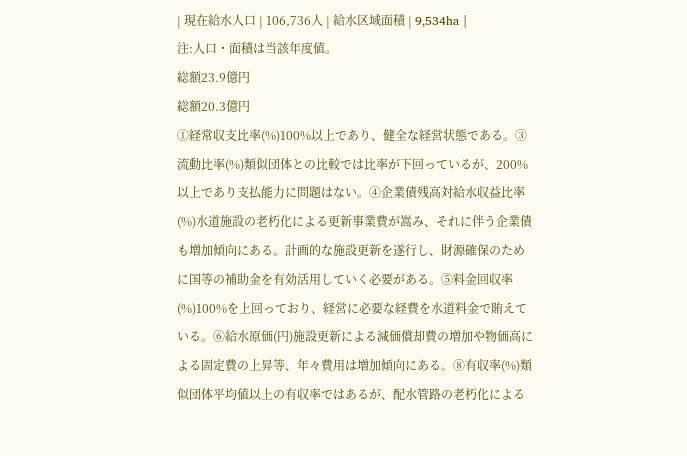| 現在給水人口 | 106,736人 | 給水区域面積 | 9,534ha |
注:人口・面積は当該年度値。
総額23.9億円
総額20.3億円
①経常収支比率(%)100%以上であり、健全な経営状態である。③流動比率(%)類似団体との比較では比率が下回っているが、200%以上であり支払能力に問題はない。④企業債残高対給水収益比率(%)水道施設の老朽化による更新事業費が嵩み、それに伴う企業債も増加傾向にある。計画的な施設更新を遂行し、財源確保のために国等の補助金を有効活用していく必要がある。⑤料金回収率(%)100%を上回っており、経営に必要な経費を水道料金で賄えている。⑥給水原価(円)施設更新による減価償却費の増加や物価高による固定費の上昇等、年々費用は増加傾向にある。⑧有収率(%)類似団体平均値以上の有収率ではあるが、配水管路の老朽化による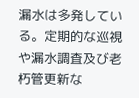漏水は多発している。定期的な巡視や漏水調査及び老朽管更新な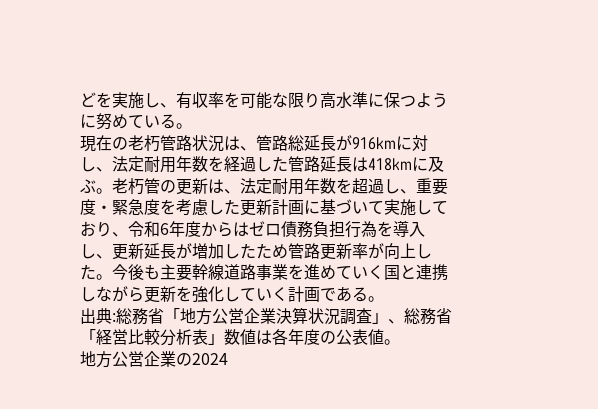どを実施し、有収率を可能な限り高水準に保つように努めている。
現在の老朽管路状況は、管路総延長が916kmに対し、法定耐用年数を経過した管路延長は418kmに及ぶ。老朽管の更新は、法定耐用年数を超過し、重要度・緊急度を考慮した更新計画に基づいて実施しており、令和6年度からはゼロ債務負担行為を導入し、更新延長が増加したため管路更新率が向上した。今後も主要幹線道路事業を進めていく国と連携しながら更新を強化していく計画である。
出典:総務省「地方公営企業決算状況調査」、総務省「経営比較分析表」数値は各年度の公表値。
地方公営企業の2024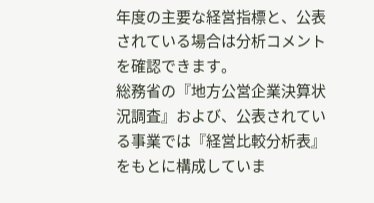年度の主要な経営指標と、公表されている場合は分析コメントを確認できます。
総務省の『地方公営企業決算状況調査』および、公表されている事業では『経営比較分析表』をもとに構成していま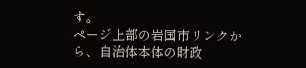す。
ページ上部の岩国市リンクから、自治体本体の財政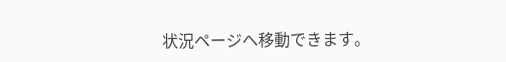状況ページへ移動できます。